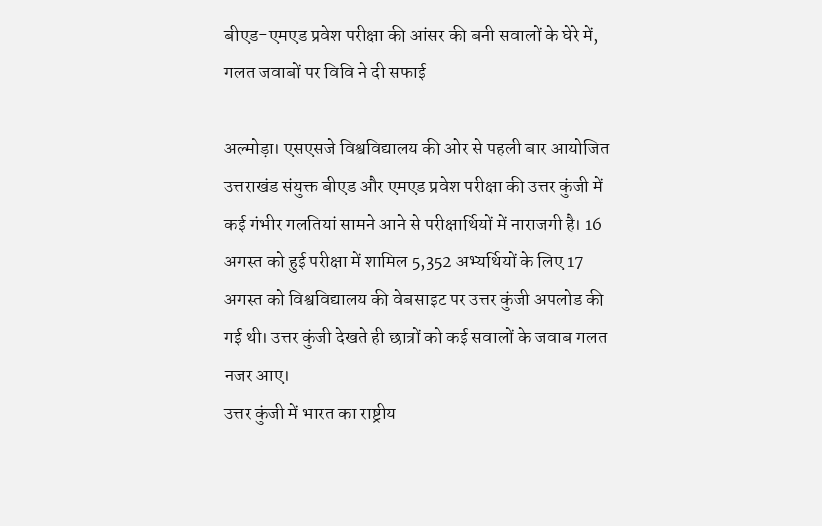बीएड-एमएड प्रवेश परीक्षा की आंसर की बनी सवालों के घेरे में, गलत जवाबों पर विवि ने दी सफाई

अल्मोड़ा। एसएसजे विश्वविद्यालय की ओर से पहली बार आयोजित उत्तराखंड संयुक्त बीएड और एमएड प्रवेश परीक्षा की उत्तर कुंजी में कई गंभीर गलतियां सामने आने से परीक्षार्थियों में नाराजगी है। 16 अगस्त को हुई परीक्षा में शामिल 5,352 अभ्यर्थियों के लिए 17 अगस्त को विश्वविद्यालय की वेबसाइट पर उत्तर कुंजी अपलोड की गई थी। उत्तर कुंजी देखते ही छात्रों को कई सवालों के जवाब गलत नजर आए।
उत्तर कुंजी में भारत का राष्ट्रीय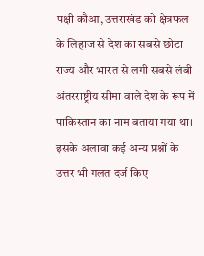पक्षी कौआ, उत्तराखंड को क्षेत्रफल के लिहाज से देश का सबसे छोटा राज्य और भारत से लगी सबसे लंबी अंतरराष्ट्रीय सीमा वाले देश के रूप में पाकिस्तान का नाम बताया गया था। इसके अलावा कई अन्य प्रश्नों के उत्तर भी गलत दर्ज किए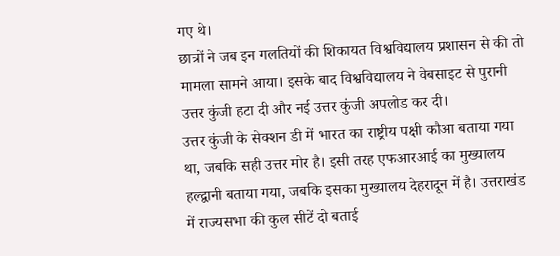गए थे।
छात्रों ने जब इन गलतियों की शिकायत विश्वविद्यालय प्रशासन से की तो मामला सामने आया। इसके बाद विश्वविद्यालय ने वेबसाइट से पुरानी उत्तर कुंजी हटा दी और नई उत्तर कुंजी अपलोड कर दी।
उत्तर कुंजी के सेक्शन डी में भारत का राष्ट्रीय पक्षी कौआ बताया गया था, जबकि सही उत्तर मोर है। इसी तरह एफआरआई का मुख्यालय हल्द्वानी बताया गया, जबकि इसका मुख्यालय देहरादून में है। उत्तराखंड में राज्यसभा की कुल सीटें दो बताई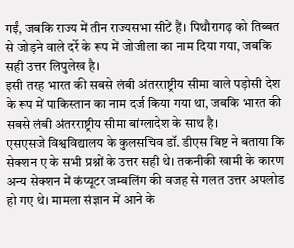गईं, जबकि राज्य में तीन राज्यसभा सीटें हैं। पिथौरागढ़ को तिब्बत से जोड़ने वाले दर्रे के रूप में जोजीला का नाम दिया गया, जबकि सही उत्तर लिपुलेख है।
इसी तरह भारत की सबसे लंबी अंतरराष्ट्रीय सीमा वाले पड़ोसी देश के रूप में पाकिस्तान का नाम दर्ज किया गया था, जबकि भारत की सबसे लंबी अंतरराष्ट्रीय सीमा बांग्लादेश के साथ है।
एसएसजे विश्वविद्यालय के कुलसचिव डॉ. डीएस बिष्ट ने बताया कि सेक्शन ए के सभी प्रश्नों के उत्तर सही थे। तकनीकी खामी के कारण अन्य सेक्शन में कंप्यूटर जम्बलिंग की वजह से गलत उत्तर अपलोड हो गए थे। मामला संज्ञान में आने के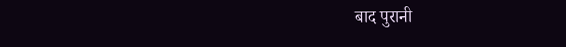बाद पुरानी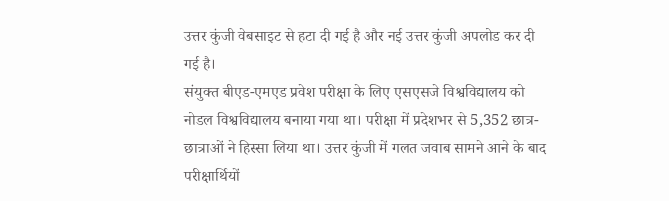उत्तर कुंजी वेबसाइट से हटा दी गई है और नई उत्तर कुंजी अपलोड कर दी गई है।
संयुक्त बीएड-एमएड प्रवेश परीक्षा के लिए एसएसजे विश्वविद्यालय को नोडल विश्वविद्यालय बनाया गया था। परीक्षा में प्रदेशभर से 5,352 छात्र-छात्राओं ने हिस्सा लिया था। उत्तर कुंजी में गलत जवाब सामने आने के बाद परीक्षार्थियों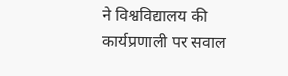ने विश्वविद्यालय की कार्यप्रणाली पर सवाल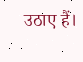उठाए हैं।